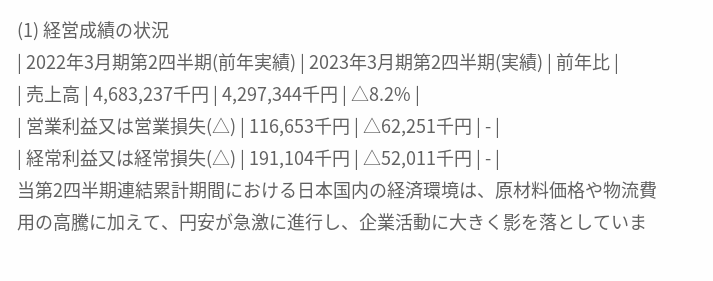(1) 経営成績の状況
| 2022年3月期第2四半期(前年実績) | 2023年3月期第2四半期(実績) | 前年比 |
| 売上高 | 4,683,237千円 | 4,297,344千円 | △8.2% |
| 営業利益又は営業損失(△) | 116,653千円 | △62,251千円 | - |
| 経常利益又は経常損失(△) | 191,104千円 | △52,011千円 | - |
当第2四半期連結累計期間における日本国内の経済環境は、原材料価格や物流費用の高騰に加えて、円安が急激に進行し、企業活動に大きく影を落としていま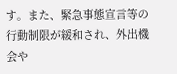す。また、緊急事態宣言等の行動制限が緩和され、外出機会や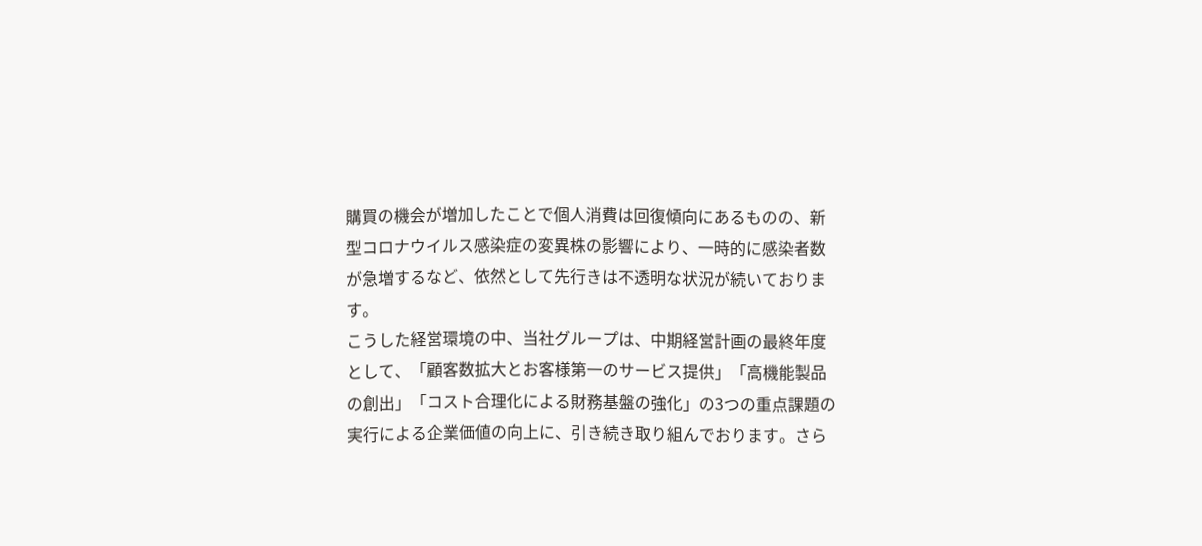購買の機会が増加したことで個人消費は回復傾向にあるものの、新型コロナウイルス感染症の変異株の影響により、一時的に感染者数が急増するなど、依然として先行きは不透明な状況が続いております。
こうした経営環境の中、当社グループは、中期経営計画の最終年度として、「顧客数拡大とお客様第一のサービス提供」「高機能製品の創出」「コスト合理化による財務基盤の強化」の3つの重点課題の実行による企業価値の向上に、引き続き取り組んでおります。さら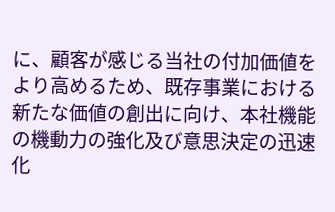に、顧客が感じる当社の付加価値をより高めるため、既存事業における新たな価値の創出に向け、本社機能の機動力の強化及び意思決定の迅速化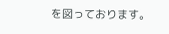を図っております。